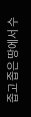좁고 좁은 땅에서 수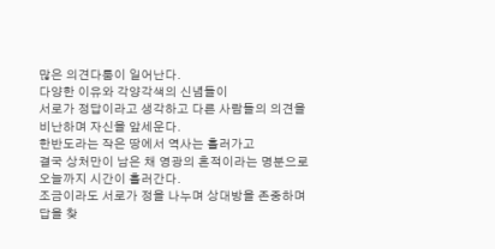많은 의견다툼이 일어난다.
다양한 이유와 각양각색의 신념들이
서로가 정답이라고 생각하고 다른 사람들의 의견을
비난하며 자신을 앞세운다.
한반도라는 작은 땅에서 역사는 흘러가고
결국 상처만이 남은 채 영광의 흔적이라는 명분으로
오늘까지 시간이 흘러간다.
조금이라도 서로가 정을 나누며 상대방을 존중하며
답을 찾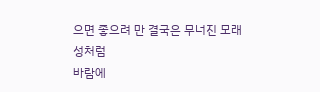으면 좋으려 만 결국은 무너진 모래성처럼
바람에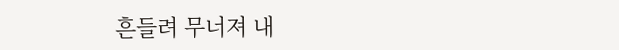흔들려 무너져 내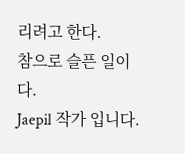리려고 한다.
참으로 슬픈 일이다.
Jaepil 작가 입니다.